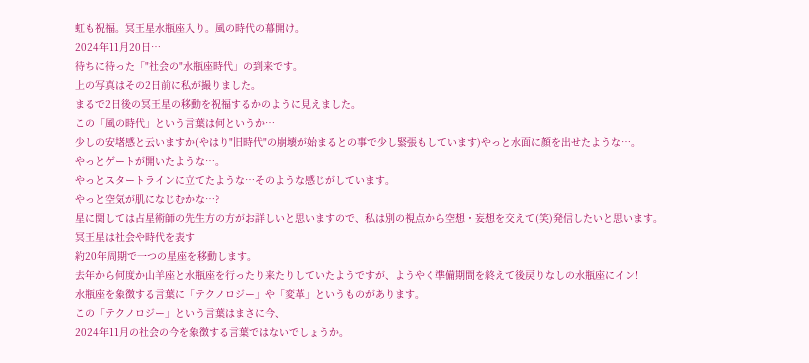虹も祝福。冥王星水瓶座入り。風の時代の幕開け。
2024年11月20日…
待ちに待った「"社会の"水瓶座時代」の到来です。
上の写真はその2日前に私が撮りました。
まるで2日後の冥王星の移動を祝福するかのように見えました。
この「風の時代」という言葉は何というか…
少しの安堵感と云いますか(やはり"旧時代"の崩壊が始まるとの事で少し緊張もしています)やっと水面に顔を出せたような…。
やっとゲートが開いたような…。
やっとスタートラインに立てたような…そのような感じがしています。
やっと空気が肌になじむかな…?
星に関しては占星術師の先生方の方がお詳しいと思いますので、私は別の視点から空想・妄想を交えて(笑)発信したいと思います。
冥王星は社会や時代を表す
約20年周期で一つの星座を移動します。
去年から何度か山羊座と水瓶座を行ったり来たりしていたようですが、ようやく準備期間を終えて後戻りなしの水瓶座にイン!
水瓶座を象徴する言葉に「テクノロジー」や「変革」というものがあります。
この「テクノロジー」という言葉はまさに今、
2024年11月の社会の今を象徴する言葉ではないでしょうか。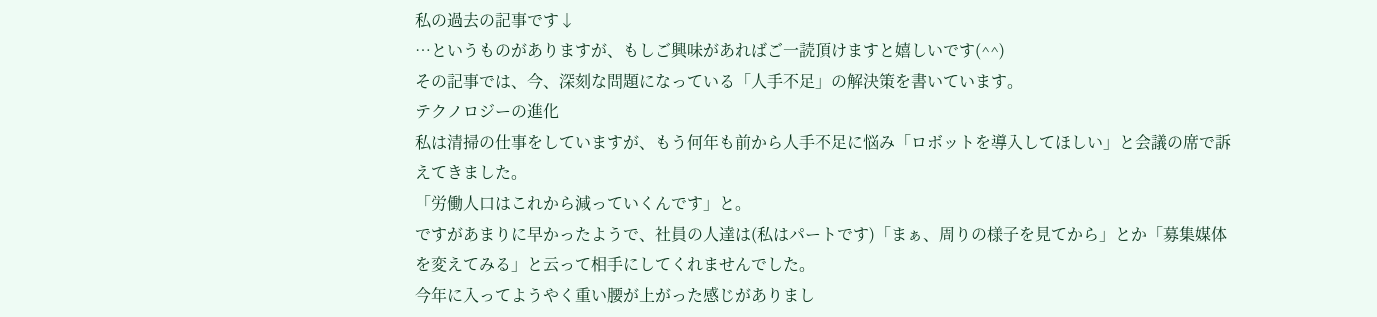私の過去の記事です↓
…というものがありますが、もしご興味があればご一読頂けますと嬉しいです(^^)
その記事では、今、深刻な問題になっている「人手不足」の解決策を書いています。
テクノロジーの進化
私は清掃の仕事をしていますが、もう何年も前から人手不足に悩み「ロボットを導入してほしい」と会議の席で訴えてきました。
「労働人口はこれから減っていくんです」と。
ですがあまりに早かったようで、社員の人達は(私はパートです)「まぁ、周りの様子を見てから」とか「募集媒体を変えてみる」と云って相手にしてくれませんでした。
今年に入ってようやく重い腰が上がった感じがありまし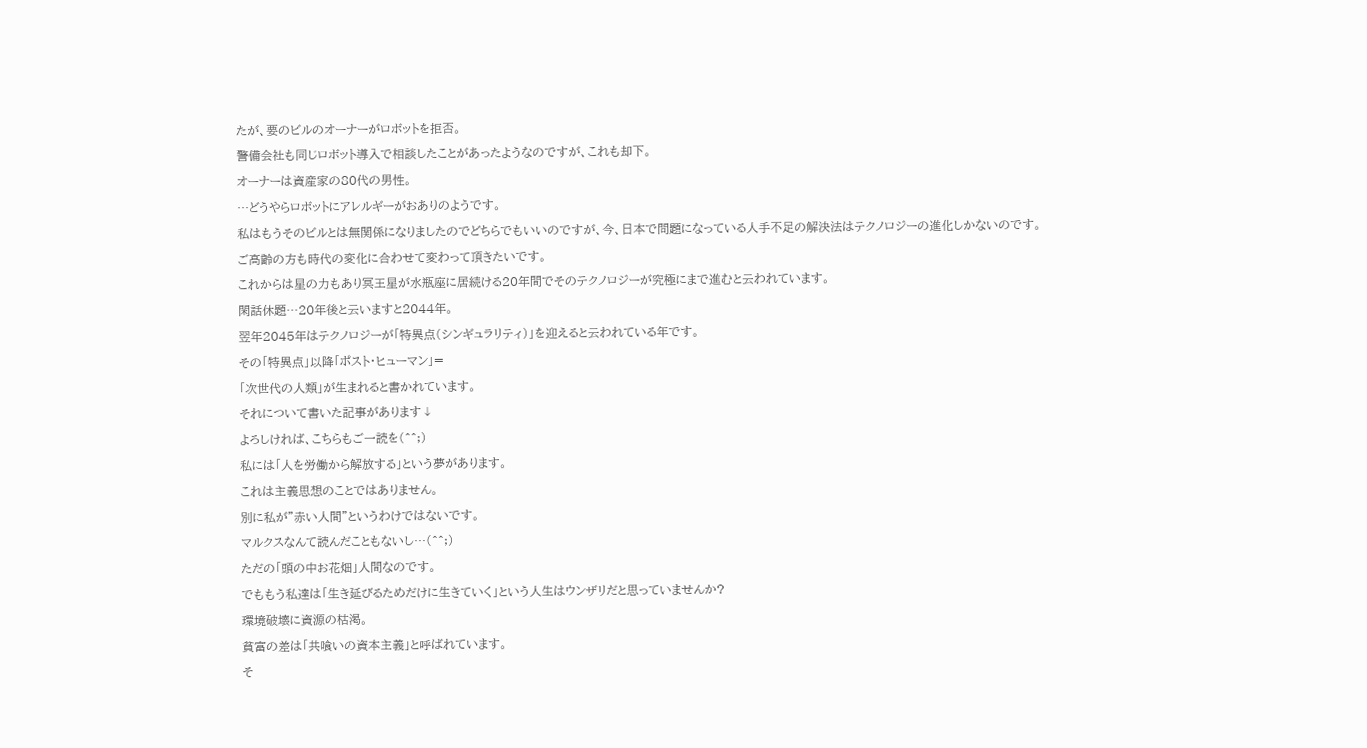たが、要のビルのオーナーがロボットを拒否。
警備会社も同じロボット導入で相談したことがあったようなのですが、これも却下。
オーナーは資産家の80代の男性。
…どうやらロボットにアレルギーがおありのようです。
私はもうそのビルとは無関係になりましたのでどちらでもいいのですが、今、日本で問題になっている人手不足の解決法はテクノロジーの進化しかないのです。
ご高齢の方も時代の変化に合わせて変わって頂きたいです。
これからは星の力もあり冥王星が水瓶座に居続ける20年間でそのテクノロジーが究極にまで進むと云われています。
閑話休題…20年後と云いますと2044年。
翌年2045年はテクノロジーが「特異点(シンギュラリティ)」を迎えると云われている年です。
その「特異点」以降「ポスト・ヒューマン」=
「次世代の人類」が生まれると書かれています。
それについて書いた記事があります↓
よろしければ、こちらもご一読を(^^;)
私には「人を労働から解放する」という夢があります。
これは主義思想のことではありません。
別に私が"赤い人間"というわけではないです。
マルクスなんて読んだこともないし…(^^;)
ただの「頭の中お花畑」人間なのです。
でももう私達は「生き延びるためだけに生きていく」という人生はウンザリだと思っていませんか?
環境破壊に資源の枯渇。
貧富の差は「共喰いの資本主義」と呼ばれています。
そ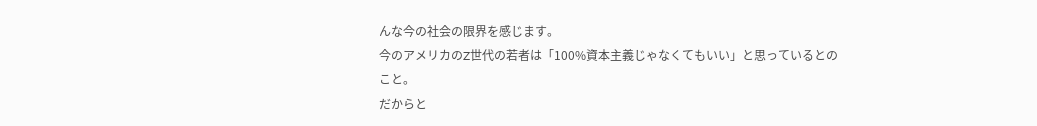んな今の社会の限界を感じます。
今のアメリカのZ世代の若者は「100%資本主義じゃなくてもいい」と思っているとのこと。
だからと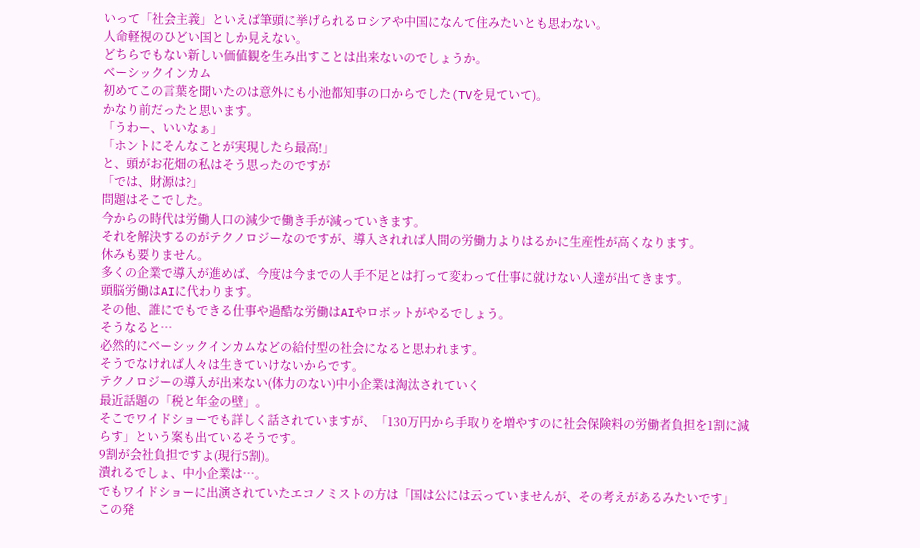いって「社会主義」といえば筆頭に挙げられるロシアや中国になんて住みたいとも思わない。
人命軽視のひどい国としか見えない。
どちらでもない新しい価値観を生み出すことは出来ないのでしょうか。
ベーシックインカム
初めてこの言葉を聞いたのは意外にも小池都知事の口からでした(TVを見ていて)。
かなり前だったと思います。
「うわー、いいなぁ」
「ホントにそんなことが実現したら最高!」
と、頭がお花畑の私はそう思ったのですが
「では、財源は?」
問題はそこでした。
今からの時代は労働人口の減少で働き手が減っていきます。
それを解決するのがテクノロジーなのですが、導入されれば人間の労働力よりはるかに生産性が高くなります。
休みも要りません。
多くの企業で導入が進めば、今度は今までの人手不足とは打って変わって仕事に就けない人達が出てきます。
頭脳労働はAIに代わります。
その他、誰にでもできる仕事や過酷な労働はAIやロボットがやるでしょう。
そうなると…
必然的にベーシックインカムなどの給付型の社会になると思われます。
そうでなければ人々は生きていけないからです。
テクノロジーの導入が出来ない(体力のない)中小企業は淘汰されていく
最近話題の「税と年金の壁」。
そこでワイドショーでも詳しく話されていますが、「130万円から手取りを増やすのに社会保険料の労働者負担を1割に減らす」という案も出ているそうです。
9割が会社負担ですよ(現行5割)。
潰れるでしょ、中小企業は…。
でもワイドショーに出演されていたエコノミストの方は「国は公には云っていませんが、その考えがあるみたいです」
この発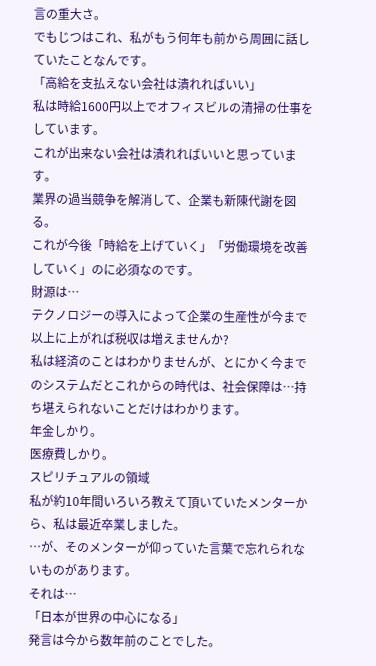言の重大さ。
でもじつはこれ、私がもう何年も前から周囲に話していたことなんです。
「高給を支払えない会社は潰れればいい」
私は時給1600円以上でオフィスビルの清掃の仕事をしています。
これが出来ない会社は潰れればいいと思っています。
業界の過当競争を解消して、企業も新陳代謝を図る。
これが今後「時給を上げていく」「労働環境を改善していく」のに必須なのです。
財源は…
テクノロジーの導入によって企業の生産性が今まで以上に上がれば税収は増えませんか?
私は経済のことはわかりませんが、とにかく今までのシステムだとこれからの時代は、社会保障は…持ち堪えられないことだけはわかります。
年金しかり。
医療費しかり。
スピリチュアルの領域
私が約10年間いろいろ教えて頂いていたメンターから、私は最近卒業しました。
…が、そのメンターが仰っていた言葉で忘れられないものがあります。
それは…
「日本が世界の中心になる」
発言は今から数年前のことでした。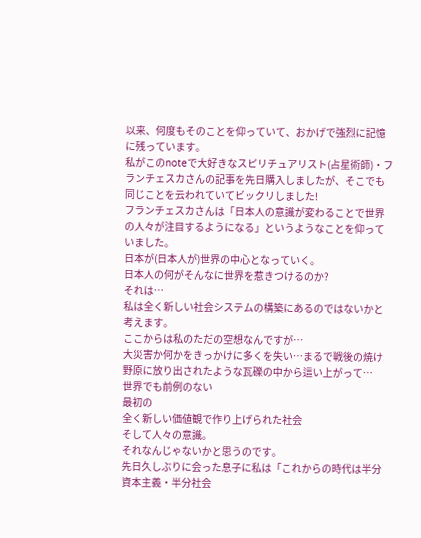以来、何度もそのことを仰っていて、おかげで強烈に記憶に残っています。
私がこのnoteで大好きなスピリチュアリスト(占星術師)・フランチェスカさんの記事を先日購入しましたが、そこでも同じことを云われていてビックリしました!
フランチェスカさんは「日本人の意識が変わることで世界の人々が注目するようになる」というようなことを仰っていました。
日本が(日本人が)世界の中心となっていく。
日本人の何がそんなに世界を惹きつけるのか?
それは…
私は全く新しい社会システムの構築にあるのではないかと考えます。
ここからは私のただの空想なんですが…
大災害か何かをきっかけに多くを失い…まるで戦後の焼け野原に放り出されたような瓦礫の中から這い上がって…
世界でも前例のない
最初の
全く新しい価値観で作り上げられた社会
そして人々の意識。
それなんじゃないかと思うのです。
先日久しぶりに会った息子に私は「これからの時代は半分資本主義・半分社会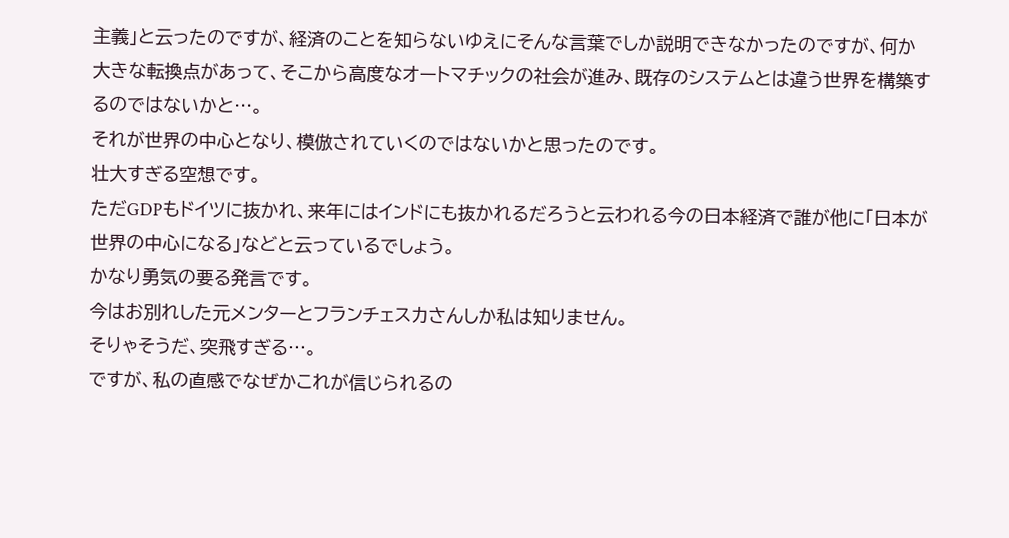主義」と云ったのですが、経済のことを知らないゆえにそんな言葉でしか説明できなかったのですが、何か大きな転換点があって、そこから高度なオートマチックの社会が進み、既存のシステムとは違う世界を構築するのではないかと…。
それが世界の中心となり、模倣されていくのではないかと思ったのです。
壮大すぎる空想です。
ただGDPもドイツに抜かれ、来年にはインドにも抜かれるだろうと云われる今の日本経済で誰が他に「日本が世界の中心になる」などと云っているでしょう。
かなり勇気の要る発言です。
今はお別れした元メンターとフランチェスカさんしか私は知りません。
そりゃそうだ、突飛すぎる…。
ですが、私の直感でなぜかこれが信じられるの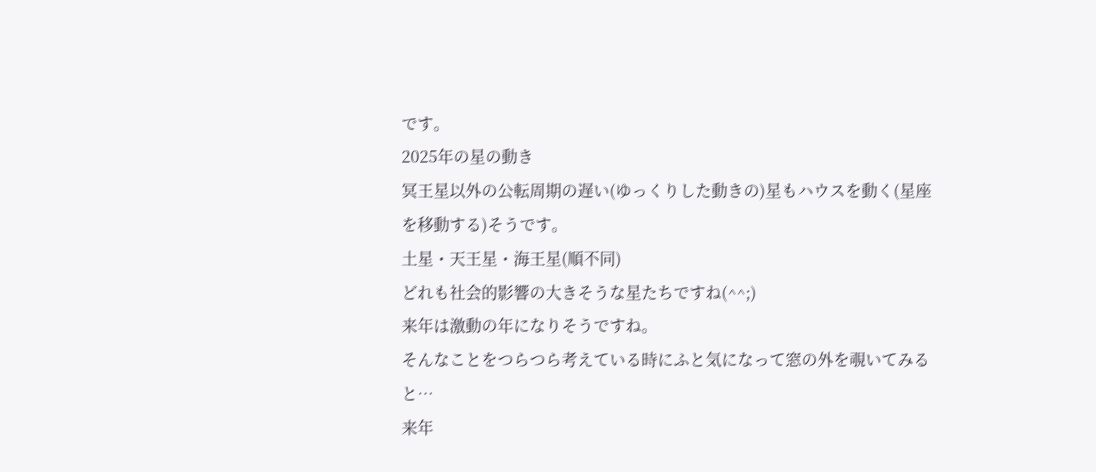です。
2025年の星の動き
冥王星以外の公転周期の遅い(ゆっくりした動きの)星もハウスを動く(星座を移動する)そうです。
土星・天王星・海王星(順不同)
どれも社会的影響の大きそうな星たちですね(^^;)
来年は激動の年になりそうですね。
そんなことをつらつら考えている時にふと気になって窓の外を覗いてみると…
来年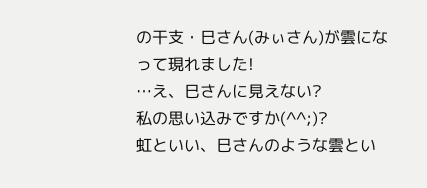の干支・巳さん(みぃさん)が雲になって現れました!
…え、巳さんに見えない?
私の思い込みですか(^^;)?
虹といい、巳さんのような雲とい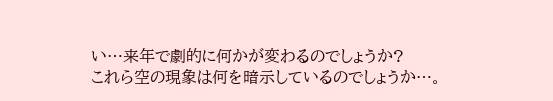い…来年で劇的に何かが変わるのでしょうか?
これら空の現象は何を暗示しているのでしょうか…。